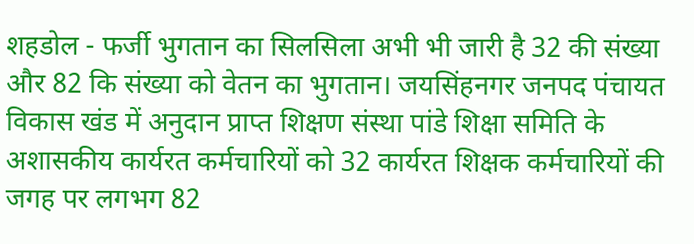शहडोल - फर्जी भुगतान का सिलसिला अभी भी जारी है 32 की संख्या और 82 कि संख्या को वेतन का भुगतान। जयसिंहनगर जनपद पंचायत विकास खंड में अनुदान प्राप्त शिक्षण संस्था पांडे शिक्षा समिति के अशासकीय कार्यरत कर्मचारियों को 32 कार्यरत शिक्षक कर्मचारियों की जगह पर लगभग 82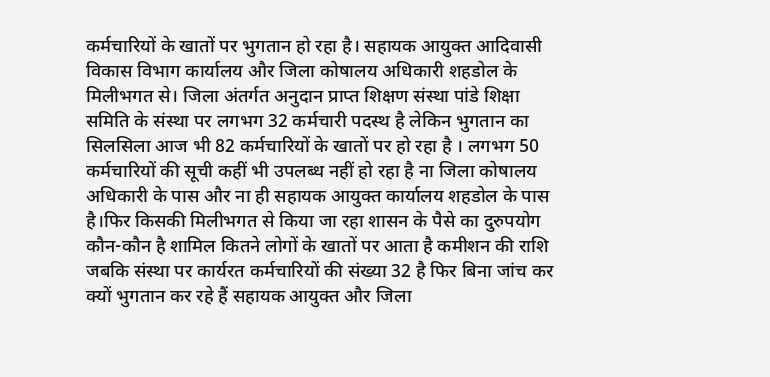कर्मचारियों के खातों पर भुगतान हो रहा है। सहायक आयुक्त आदिवासी विकास विभाग कार्यालय और जिला कोषालय अधिकारी शहडोल के मिलीभगत से। जिला अंतर्गत अनुदान प्राप्त शिक्षण संस्था पांडे शिक्षा समिति के संस्था पर लगभग 32 कर्मचारी पदस्थ है लेकिन भुगतान का सिलसिला आज भी 82 कर्मचारियों के खातों पर हो रहा है । लगभग 50 कर्मचारियों की सूची कहीं भी उपलब्ध नहीं हो रहा है ना जिला कोषालय अधिकारी के पास और ना ही सहायक आयुक्त कार्यालय शहडोल के पास है।फिर किसकी मिलीभगत से किया जा रहा शासन के पैसे का दुरुपयोग कौन-कौन है शामिल कितने लोगों के खातों पर आता है कमीशन की राशि जबकि संस्था पर कार्यरत कर्मचारियों की संख्या 32 है फिर बिना जांच कर क्यों भुगतान कर रहे हैं सहायक आयुक्त और जिला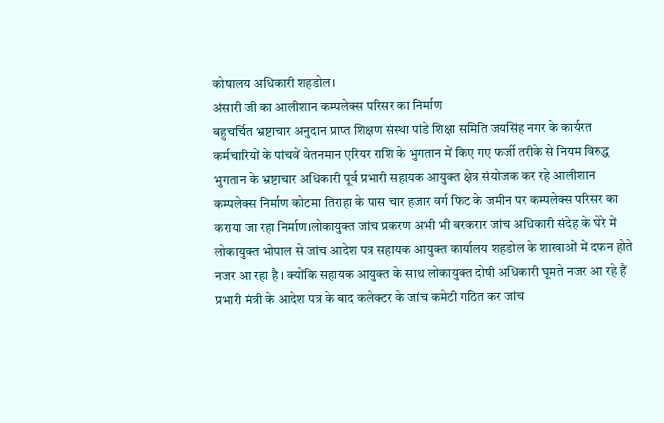कोषालय अधिकारी शहडोल।
अंसारी जी का आलीशान कम्पलेक्स परिसर का निर्माण
बहुचर्चित भ्रष्टाचार अनुदान प्राप्त शिक्षण संस्था पांडे शिक्षा समिति जयसिंह नगर के कार्यरत कर्मचारियों के पांचवें वेतनमान एरियर राशि के भुगतान में किए गए फर्जी तरीके से नियम विरुद्ध भुगतान के भ्रष्टाचार अधिकारी पूर्व प्रभारी सहायक आयुक्त क्षेत्र संयोजक कर रहे आलीशान कम्पलेक्स निर्माण कोटमा तिराहा के पास चार हजार वर्ग फिट के जमीन पर कम्पलेक्स परिसर का कराया जा रहा निर्माण।लोकायुक्त जांच प्रकरण अभी भी बरकरार जांच अधिकारी संदेह के घेरे में
लोकायुक्त भोपाल से जांच आदेश पत्र सहायक आयुक्त कार्यालय शहडोल के शाखाओं में दफन होते नजर आ रहा है । क्योंकि सहायक आयुक्त के साथ लोकायुक्त दोषी अधिकारी घूमते नजर आ रहे हैं प्रभारी मंत्री के आदेश पत्र के बाद कलेक्टर के जांच कमेटी गठित कर जांच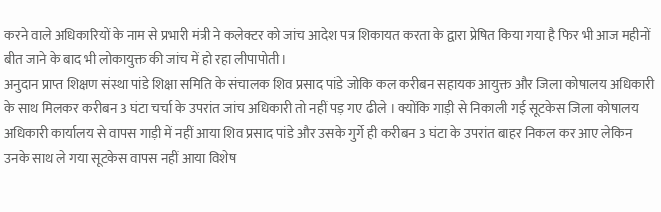करने वाले अधिकारियों के नाम से प्रभारी मंत्री ने कलेक्टर को जांच आदेश पत्र शिकायत करता के द्वारा प्रेषित किया गया है फिर भी आज महीनों बीत जाने के बाद भी लोकायुक्त की जांच में हो रहा लीपापोती।
अनुदान प्राप्त शिक्षण संस्था पांडे शिक्षा समिति के संचालक शिव प्रसाद पांडे जोकि कल करीबन सहायक आयुक्त और जिला कोषालय अधिकारी के साथ मिलकर करीबन 3 घंटा चर्चा के उपरांत जांच अधिकारी तो नहीं पड़ गए ढीले । क्योंकि गाड़ी से निकाली गई सूटकेस जिला कोषालय अधिकारी कार्यालय से वापस गाड़ी में नहीं आया शिव प्रसाद पांडे और उसके गुर्गे ही करीबन 3 घंटा के उपरांत बाहर निकल कर आए लेकिन उनके साथ ले गया सूटकेस वापस नहीं आया विशेष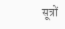सूत्रों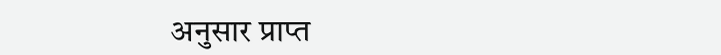अनुसार प्राप्त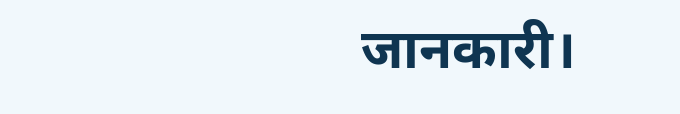जानकारी।